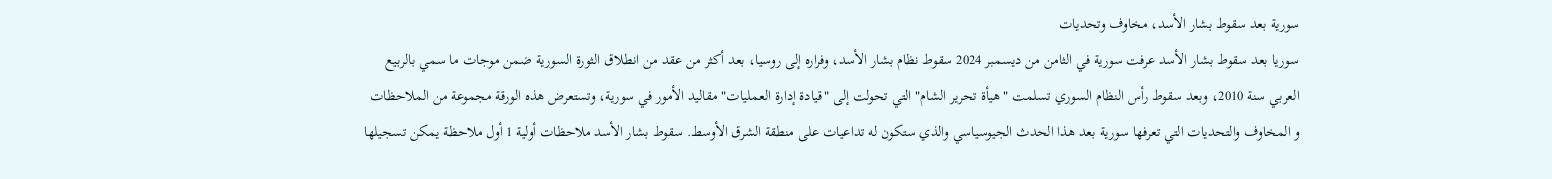سورية بعد سقوط بشار الأسد، مخاوف وتحديات
سوريا بعد سقوط بشار الأسد عرفت سورية في الثامن من ديسمبر 2024 سقوط نظام بشار الأسد، وفراره إلى روسيا، بعد أكثر من عقد من انطلاق الثورة السورية ضمن موجات ما سمي بالربيع العربي سنة 2010، وبعد سقوط رأس النظام السوري تسلمت "هيأة تحرير الشام" التي تحولت إلى "قيادة إدارة العمليات" مقاليد الأمور في سورية، وتستعرض هذه الورقة مجموعة من الملاحظات و المخاوف والتحديات التي تعرفها سورية بعد هذا الحدث الجيوسياسي والذي ستكون له تداعيات على منطقة الشرق الأوسط. سقوط بشار الأسد ملاحظات أولية 1 أول ملاحظة يمكن تسجيلها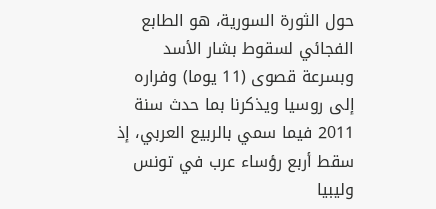حول الثورة السورية، هو الطابع الفجائي لسقوط بشار الأسد وبسرعة قصوى (11 يوما) وفراره إلى روسيا ويذكرنا بما حدث سنة 2011 فيما سمي بالربيع العربي، إذ سقط أربع رؤساء عرب في تونس وليبيا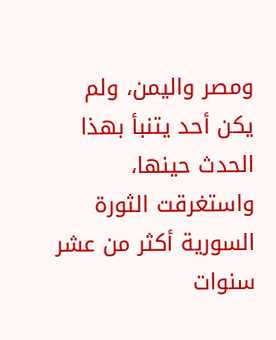ومصر واليمن، ولم يكن أحد يتنبأ بهذا الحدث حينها، واستغرقت الثورة السورية أكثر من عشر سنوات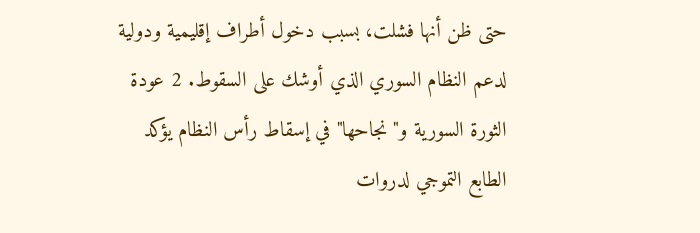حتى ظن أنها فشلت، بسبب دخول أطراف إقليمية ودولية لدعم النظام السوري الذي أوشك على السقوط. 2 عودة الثورة السورية و"نجاحها" في إسقاط رأس النظام يؤكد الطابع التموجي لدروات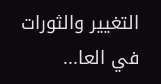التغيير والثورات في العا...